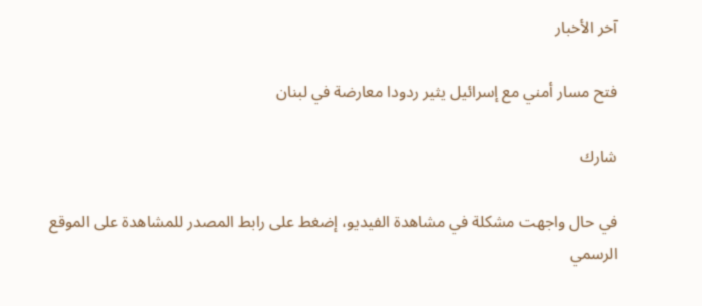آخر الأخبار

فتح مسار أمني مع إسرائيل يثير ردودا معارضة في لبنان

شارك

في حال واجهت مشكلة في مشاهدة الفيديو، إضغط على رابط المصدر للمشاهدة على الموقع الرسمي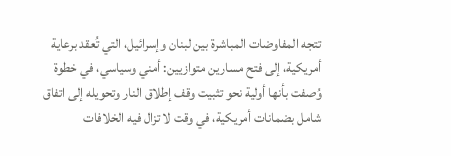تتجه المفاوضات المباشرة بين لبنان وإسرائيل، التي تُعقد برعاية أمريكية، إلى فتح مسارين متوازيين: أمني وسياسي، في خطوة وُصفت بأنها أولية نحو تثبيت وقف إطلاق النار وتحويله إلى اتفاق شامل بضمانات أمريكية، في وقت لا تزال فيه الخلافات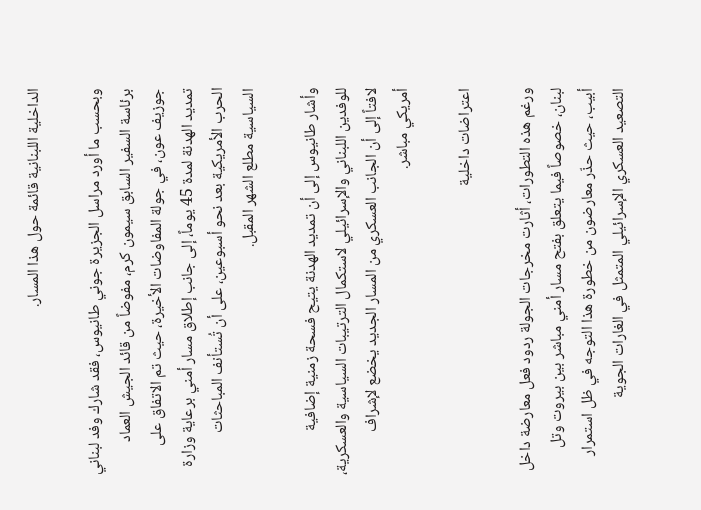الداخلية اللبنانية قائمة حول هذا المسار.

وبحسب ما أورد مراسل الجزيرة جوني طانيوس، فقد شارك وفد لبناني برئاسة السفير السابق سيمون كرم، مفوضاً من قائد الجيش العماد جوزيف عون، في جولة المفاوضات الأخيرة، حيث تم الاتفاق على تمديد الهدنة لمدة 45 يوماً، إلى جانب إطلاق مسار أمني برعاية وزارة الحرب الأمريكية بعد نحو أسبوعين، على أن تُستأنف المباحثات السياسية مطلع الشهر المقبل.

وأشار طانيوس إلى أن تمديد الهدنة يتيح فسحة زمنية إضافية للوفدين اللبناني والإسرائيلي لاستكمال الترتيبات السياسية والعسكرية، لافتاً إلى أن الجانب العسكري من المسار الجديد يخضع لإشراف أمريكي مباشر.

اعتراضات داخلية

ورغم هذه التطورات، أثارت مخرجات الجولة ردود فعل معارضة داخل لبنان، خصوصاً فيما يتعلق بفتح مسار أمني مباشر بين بيروت وتل أبيب، حيث حذّر معارضون من خطورة هذا التوجه في ظل استمرار التصعيد العسكري الإسرائيلي المتمثل في الغارات الجوية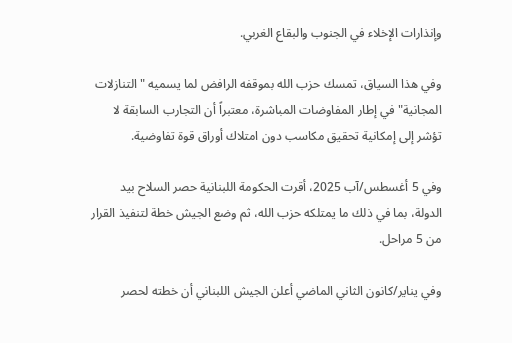وإنذارات الإخلاء في الجنوب والبقاع الغربي.

وفي هذا السياق، تمسك حزب الله بموقفه الرافض لما يسميه "التنازلات المجانية" في إطار المفاوضات المباشرة، معتبراً أن التجارب السابقة لا تؤشر إلى إمكانية تحقيق مكاسب دون امتلاك أوراق قوة تفاوضية.

وفي 5 أغسطس/آب 2025، أقرت الحكومة اللبنانية حصر السلاح بيد الدولة، بما في ذلك ما يمتلكه حزب الله، ثم وضع الجيش خطة لتنفيذ القرار من 5 مراحل.

وفي يناير/كانون الثاني الماضي أعلن الجيش اللبناني أن خطته لحصر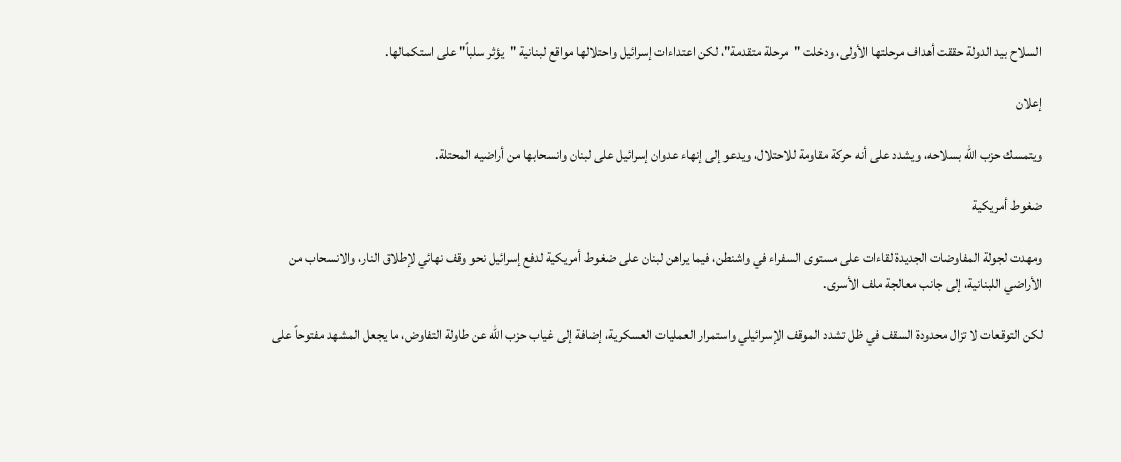السلاح بيد الدولة حققت أهداف مرحلتها الأولى، ودخلت "مرحلة متقدمة"، لكن اعتداءات إسرائيل واحتلالها مواقع لبنانية "يؤثر سلباً" على استكمالها.

إعلان

ويتمسك حزب الله بسلاحه، ويشدد على أنه حركة مقاومة للاحتلال، ويدعو إلى إنهاء عدوان إسرائيل على لبنان وانسحابها من أراضيه المحتلة.

ضغوط أمريكية

ومهدت لجولة المفاوضات الجديدة لقاءات على مستوى السفراء في واشنطن، فيما يراهن لبنان على ضغوط أمريكية لدفع إسرائيل نحو وقف نهائي لإطلاق النار، والانسحاب من الأراضي اللبنانية، إلى جانب معالجة ملف الأسرى.

لكن التوقعات لا تزال محدودة السقف في ظل تشدد الموقف الإسرائيلي واستمرار العمليات العسكرية، إضافة إلى غياب حزب الله عن طاولة التفاوض، ما يجعل المشهد مفتوحاً على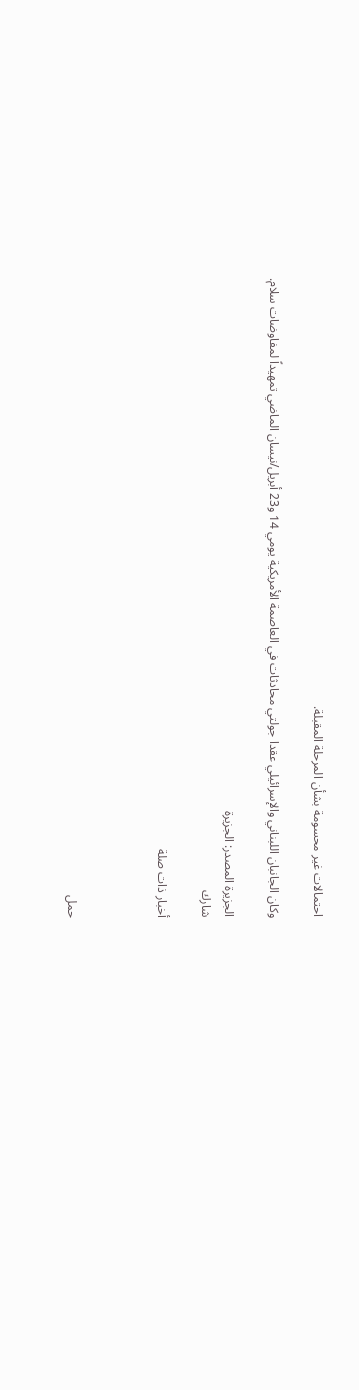احتمالات غير محسومة بشأن المرحلة المقبلة.

وكان الجانبان اللبناني والإسرائيلي عقدا جولتي محادثات في العاصمة الأمريكية يومي 14 و23 أبريل/نيسان الماضي تمهيداً لمفاوضات سلام.

الجزيرة المصدر: الجزيرة
شارك

أخبار ذات صلة



حمل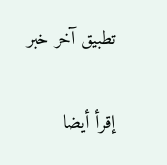تطبيق آخر خبر

إقرأ أيضا